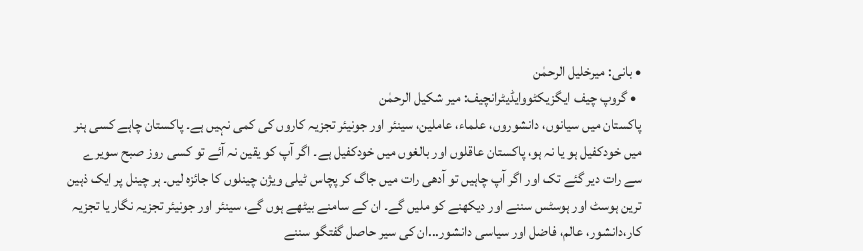• بانی: میرخلیل الرحمٰن
  • گروپ چیف ایگزیکٹووایڈیٹرانچیف: میر شکیل الرحمٰن
پاکستان میں سیانوں، دانشوروں، علماء، عاملین، سینئر اور جونیئر تجزیہ کاروں کی کمی نہیں ہے۔ پاکستان چاہے کسی ہنر میں خودکفیل ہو یا نہ ہو، پاکستان عاقلوں اور بالغوں میں خودکفیل ہے۔ اگر آپ کو یقین نہ آئے تو کسی روز صبح سویرے سے رات دیر گئے تک اور اگر آپ چاہیں تو آدھی رات میں جاگ کر پچاس ٹیلی ویژن چینلوں کا جائزہ لیں۔ ہر چینل پر ایک ذہین ترین ہوسٹ اور ہوسٹس سننے اور دیکھنے کو ملیں گے۔ ان کے سامنے بیٹھے ہوں گے، سینئر اور جونیئر تجزیہ نگار یا تجزیہ کار،دانشور، عالم، فاضل اور سیاسی دانشور...ان کی سیر حاصل گفتگو سننے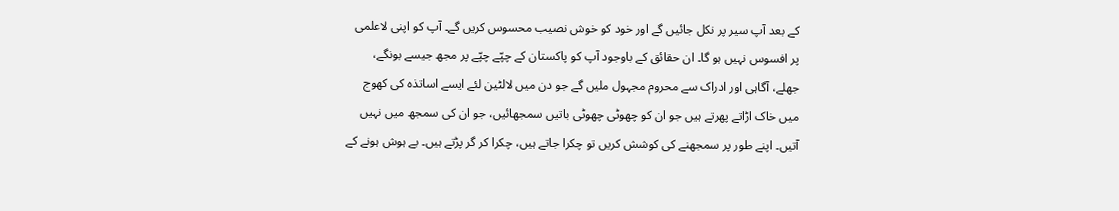کے بعد آپ سیر پر نکل جائیں گے اور خود کو خوش نصیب محسوس کریں گے۔ آپ کو اپنی لاعلمی پر افسوس نہیں ہو گا۔ ان حقائق کے باوجود آپ کو پاکستان کے چپّے چپّے پر مجھ جیسے بونگے، جھلے، آگاہی اور ادراک سے محروم مجہول ملیں گے جو دن میں لالٹین لئے ایسے اساتذہ کی کھوج میں خاک اڑاتے پھرتے ہیں جو ان کو چھوٹی چھوٹی باتیں سمجھائیں، جو ان کی سمجھ میں نہیں آتیں۔ اپنے طور پر سمجھنے کی کوشش کریں تو چکرا جاتے ہیں، چکرا کر گر پڑتے ہیں۔ بے ہوش ہونے کے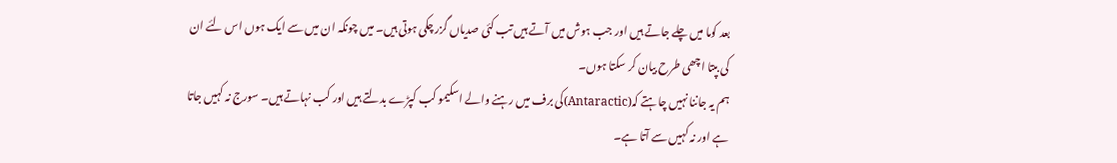بعد کوما میں چلے جاتے ہیں اور جب ہوش میں آتے ہیں تب کئی صدیاں گزر چکی ہوتی ہیں۔ میں چونکہ ان میں سے ایک ہوں اس لئے ان کی بپتا اچھی طرح بیان کر سکتا ہوں۔
ہم یہ جاننا نہیں چاہتے کہ(Antaractic)کی برف میں رہنے والے اسکیمو کب کپڑے بدلتے ہیں اور کب نہاتے ہیں۔ سورج نہ کہیں جاتا ہے اور نہ کہیں سے آتا ہے۔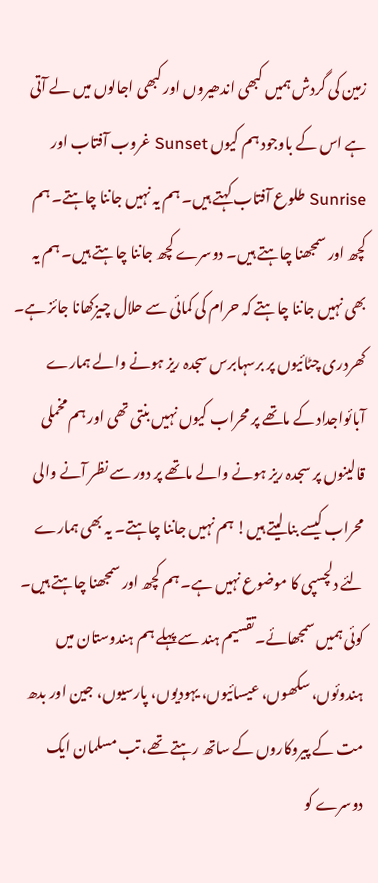زمین کی گردش ہمیں کبھی اندھیروں اور کبھی اجالوں میں لے آتی ہے اس کے باوجود ہم کیوں Sunset غروب آفتاب اور Sunrise طلوع آفتاب کہتے ہیں۔ ہم یہ نہیں جاننا چاہتے۔ ہم کچھ اور سمجھنا چاہتے ہیں۔ دوسرے کچھ جاننا چاہتے ہیں۔ ہم یہ بھی نہیں جاننا چاہتے کہ حرام کی کمائی سے حلال چیزکھانا جائز ہے۔ کھردری چٹائیوں پر برسہابرس سجدہ ریز ہونے والے ہمارے آبائواجداد کے ماتھے پر محراب کیوں نہیں بنتی تھی اور ہم مخملی قالینوں پر سجدہ ریز ہونے والے ماتھے پر دور سے نظر آنے والی محراب کیسے بنا لیتے ہیں! ہم نہیں جاننا چاہتے۔ یہ بھی ہمارے لئے دلچسپی کا موضوع نہیں ہے۔ ہم کچھ اور سمجھنا چاہتے ہیں۔ کوئی ہمیں سمجھائے۔تقسیم ہند سے پہلے ہم ہندوستان میں ہندوئوں، سکھوں، عیسائیوں، یہودیوں، پارسیوں، جین اور بدھ مت کے پیروکاروں کے ساتھ رہتے تھے، تب مسلمان ایک دوسرے کو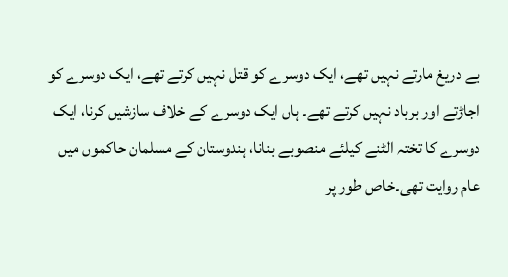بے دریغ مارتے نہیں تھے، ایک دوسرے کو قتل نہیں کرتے تھے، ایک دوسرے کو اجاڑتے اور برباد نہیں کرتے تھے۔ ہاں ایک دوسرے کے خلاف سازشیں کرنا، ایک دوسرے کا تختہ الٹنے کیلئے منصوبے بنانا، ہندوستان کے مسلمان حاکموں میں عام روایت تھی۔خاص طور پر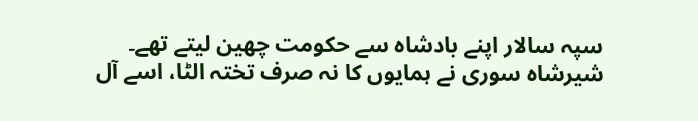سپہ سالار اپنے بادشاہ سے حکومت چھین لیتے تھے۔ شیرشاہ سوری نے ہمایوں کا نہ صرف تختہ الٹا، اسے آل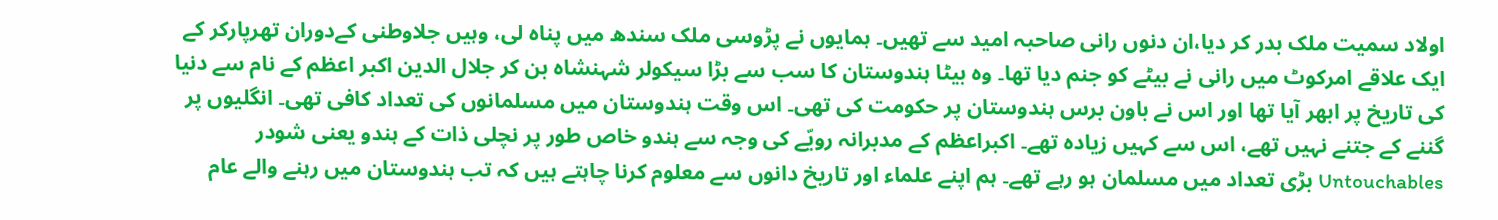اولاد سمیت ملک بدر کر دیا،ان دنوں رانی صاحبہ امید سے تھیں۔ ہمایوں نے پڑوسی ملک سندھ میں پناہ لی، وہیں جلاوطنی کےدوران تھرپارکر کے ایک علاقے امرکوٹ میں رانی نے بیٹے کو جنم دیا تھا۔ وہ بیٹا ہندوستان کا سب سے بڑا سیکولر شہنشاہ بن کر جلال الدین اکبر اعظم کے نام سے دنیا کی تاریخ پر ابھر آیا تھا اور اس نے باون برس ہندوستان پر حکومت کی تھی۔ اس وقت ہندوستان میں مسلمانوں کی تعداد کافی تھی۔ انگلیوں پر گننے کے جتنے نہیں تھے، اس سے کہیں زیادہ تھے۔ اکبراعظم کے مدبرانہ رویّے کی وجہ سے ہندو خاص طور پر نچلی ذات کے ہندو یعنی شودر Untouchables بڑی تعداد میں مسلمان ہو رہے تھے۔ ہم اپنے علماء اور تاریخ دانوں سے معلوم کرنا چاہتے ہیں کہ تب ہندوستان میں رہنے والے عام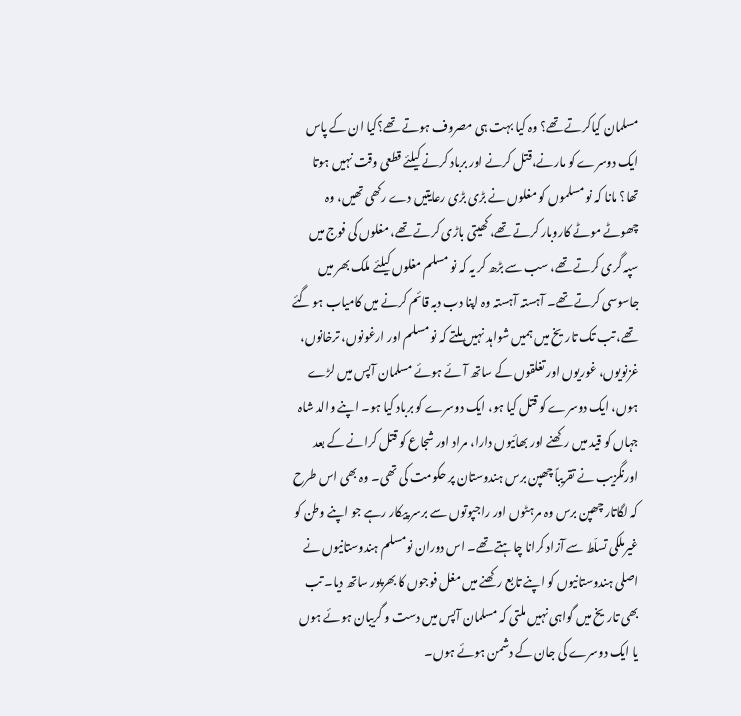مسلمان کیاکرتے تھے؟ وہ کیا بہت ہی مصروف ہوتے تھے؟کیا ان کے پاس ایک دوسرے کو مارنے،قتل کرنے اور برباد کرنے کیلئے قطعی وقت نہیں ہوتا تھا؟ مانا کہ نو مسلموں کو مغلوں نے بڑی بڑی رعایتیں دے رکھی تھیں، وہ چھوٹے موٹے کاروبار کرتے تھے، کھیتی باڑی کرتے تھے، مغلوں کی فوج میں سپہ گری کرتے تھے، سب سے بڑھ کر یہ کہ نو مسلم مغلوں کیلئے ملک بھر میں جاسوسی کرتے تھے۔ آہستہ آہستہ وہ اپنا دب دبہ قائم کرنے میں کامیاب ہو گئے تھے، تب تک تاریخ میں ہمیں شواہد نہیں ملتے کہ نو مسلم اور ارغونوں، ترخانوں، غزنویوں، غوریوں اور تغلقوں کے ساتھ آئے ہوئے مسلمان آپس میں لڑے ہوں، ایک دوسرے کو قتل کیا ہو، ایک دوسرے کو برباد کیا ہو۔ اپنے والد شاہ جہاں کو قید میں رکھنے اور بھائیوں دارا، مراد اور شجاع کو قتل کرانے کے بعد اورنگزیب نے تقریباً چھپن برس ہندوستان پر حکومت کی تھی۔ وہ بھی اس طرح کہ لگاتار چھپن برس وہ مرہٹوں اور راجپوتوں سے برسر پیکار رہے جو اپنے وطن کو غیرملکی تسلّط سے آزاد کرانا چاہتے تھے۔ اس دوران نومسلم ہندوستانیوں نے اصلی ہندوستانیوں کو اپنے تابع رکھنے میں مغل فوجوں کا بھرپور ساتھ دیا۔ تب بھی تاریخ میں گواہی نہیں ملتی کہ مسلمان آپس میں دست و گریبان ہوئے ہوں یا ایک دوسرے کی جان کے دشمن ہوئے ہوں۔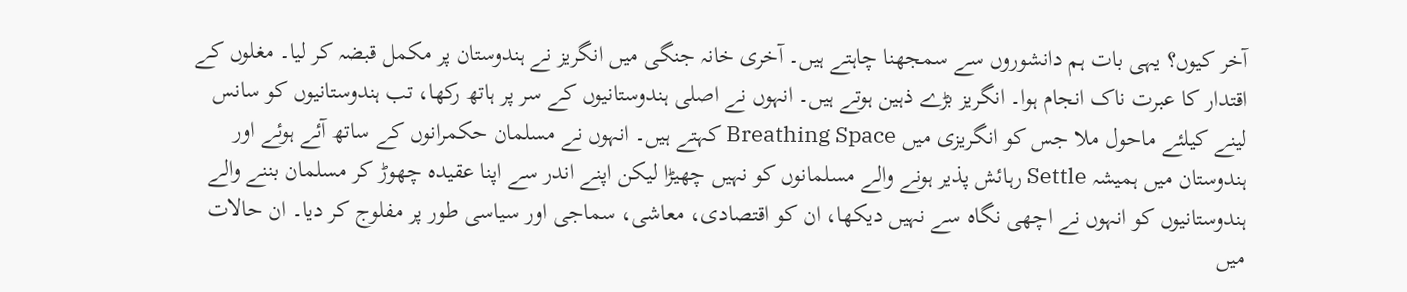آخر کیوں؟ یہی بات ہم دانشوروں سے سمجھنا چاہتے ہیں۔ آخری خانہ جنگی میں انگریز نے ہندوستان پر مکمل قبضہ کر لیا۔ مغلوں کے اقتدار کا عبرت ناک انجام ہوا۔ انگریز بڑے ذہین ہوتے ہیں۔ انہوں نے اصلی ہندوستانیوں کے سر پر ہاتھ رکھا، تب ہندوستانیوں کو سانس لینے کیلئے ماحول ملا جس کو انگریزی میں Breathing Space کہتے ہیں۔ انہوں نے مسلمان حکمرانوں کے ساتھ آئے ہوئے اور ہندوستان میں ہمیشہ Settle رہائش پذیر ہونے والے مسلمانوں کو نہیں چھیڑا لیکن اپنے اندر سے اپنا عقیدہ چھوڑ کر مسلمان بننے والے ہندوستانیوں کو انہوں نے اچھی نگاہ سے نہیں دیکھا، ان کو اقتصادی، معاشی، سماجی اور سیاسی طور پر مفلوج کر دیا۔ ان حالات میں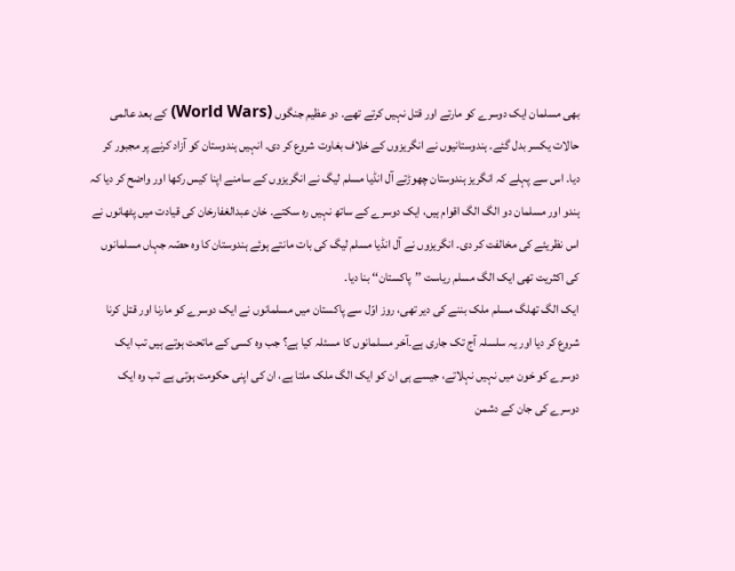بھی مسلمان ایک دوسرے کو مارتے اور قتل نہیں کرتے تھے۔ دو عظیم جنگوں (World Wars) کے بعد عالمی حالات یکسر بدل گئے۔ ہندوستانیوں نے انگریزوں کے خلاف بغاوت شروع کر دی۔ انہیں ہندوستان کو آزاد کرنے پر مجبور کر دیا۔ اس سے پہلے کہ انگریز ہندوستان چھوڑتے آل انڈیا مسلم لیگ نے انگریزوں کے سامنے اپنا کیس رکھا اور واضح کر دیا کہ ہندو اور مسلمان دو الگ الگ اقوام ہیں، ایک دوسرے کے ساتھ نہیں رہ سکتے۔ خان عبدالغفارخان کی قیادت میں پٹھانوں نے اس نظریئے کی مخالفت کر دی۔ انگریزوں نے آل انڈیا مسلم لیگ کی بات مانتے ہوئے ہندوستان کا وہ حصّہ جہاں مسلمانوں کی اکثریت تھی ایک الگ مسلم ریاست ’’پاکستان‘‘ بنا دیا۔
ایک الگ تھلگ مسلم ملک بننے کی دیر تھی، روز اوّل سے پاکستان میں مسلمانوں نے ایک دوسرے کو مارنا اور قتل کرنا شروع کر دیا اور یہ سلسلہ آج تک جاری ہے۔آخر مسلمانوں کا مسئلہ کیا ہے؟ جب وہ کسی کے ماتحت ہوتے ہیں تب ایک دوسرے کو خون میں نہیں نہلاتے، جیسے ہی ان کو ایک الگ ملک ملتا ہے، ان کی اپنی حکومت ہوتی ہے تب وہ ایک دوسرے کی جان کے دشمن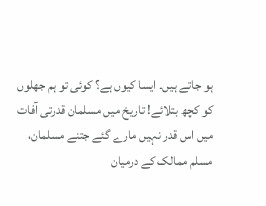ہو جاتے ہیں۔ ایسا کیوں ہے؟ کوئی تو ہم جھلوں کو کچھ بتلائے! تاریخ میں مسلمان قدرتی آفات میں اس قدر نہیں مارے گئے جتنے مسلمان، مسلم ممالک کے درمیان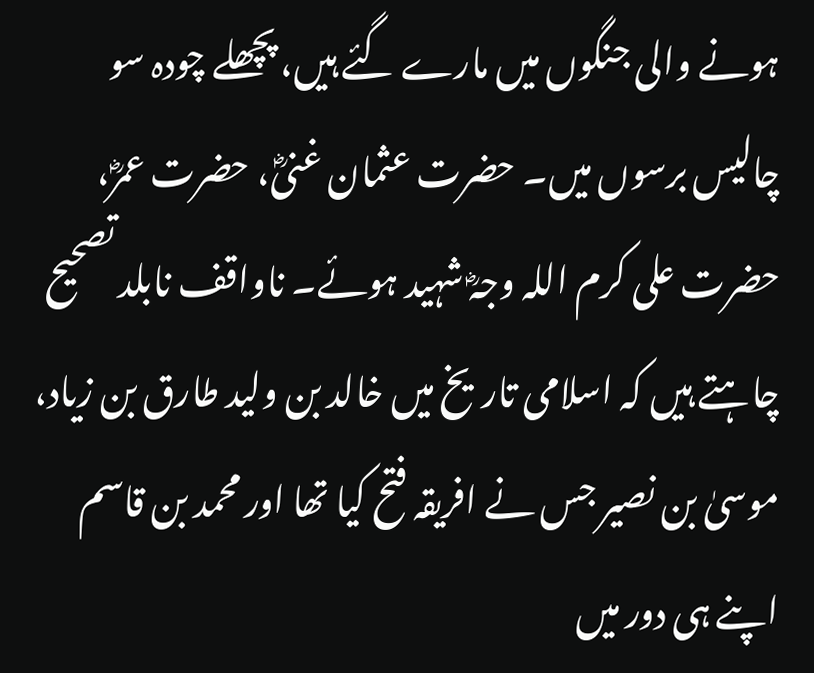ہونے والی جنگوں میں مارے گئے ہیں، پچھلے چودہ سو چالیس برسوں میں۔ حضرت عثمان غنیؓ، حضرت عمرؓ، حضرت علی کرم اللہ وجہؓ شہید ہوئے۔ ناواقف نابلد تصحیح چاہتے ہیں کہ اسلامی تاریخ میں خالد بن ولید طارق بن زیاد، موسیٰ بن نصیر جس نے افریقہ فتح کیا تھا اور محمد بن قاسم اپنے ہی دور میں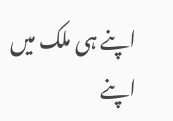اپنے ہی ملک میں اپنے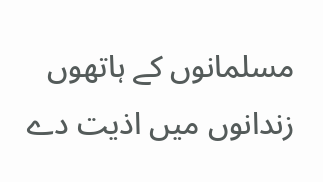مسلمانوں کے ہاتھوں زندانوں میں اذیت دے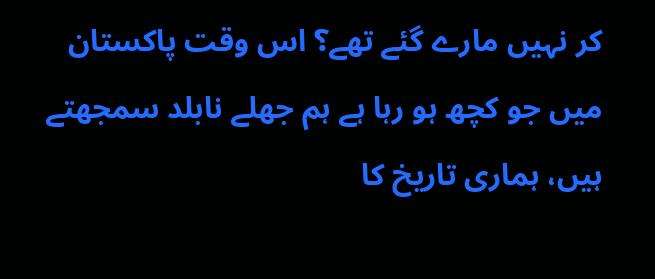کر نہیں مارے گئے تھے؟ اس وقت پاکستان میں جو کچھ ہو رہا ہے ہم جھلے نابلد سمجھتے ہیں، ہماری تاریخ کا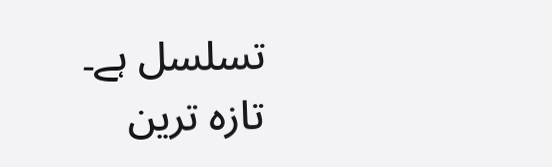تسلسل ہے۔
تازہ ترین